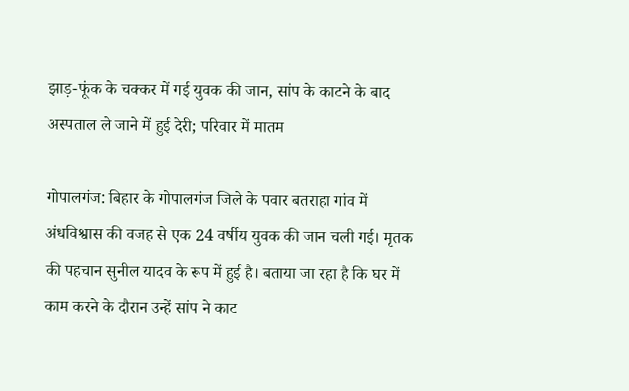झाड़-फूंक के चक्कर में गई युवक की जान, सांप के काटने के बाद अस्पताल ले जाने में हुई देरी; परिवार में मातम

गोपालगंज: बिहार के गोपालगंज जिले के पवार बतराहा गांव में अंधविश्वास की वजह से एक 24 वर्षीय युवक की जान चली गई। मृतक की पहचान सुनील यादव के रूप में हुई है। बताया जा रहा है कि घर में काम करने के दौरान उन्हें सांप ने काट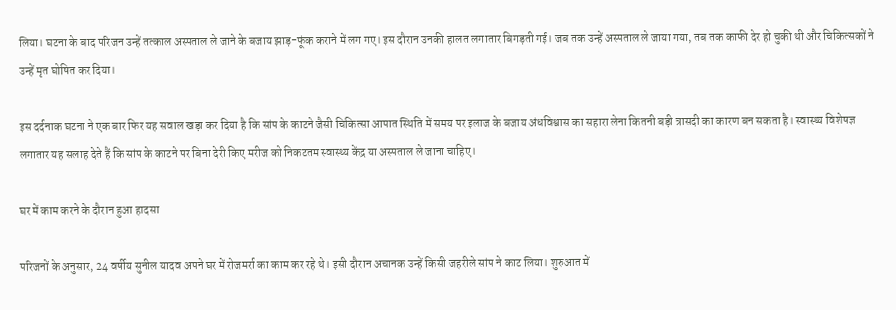लिया। घटना के बाद परिजन उन्हें तत्काल अस्पताल ले जाने के बजाय झाड़-फूंक कराने में लग गए। इस दौरान उनकी हालत लगातार बिगड़ती गई। जब तक उन्हें अस्पताल ले जाया गया, तब तक काफी देर हो चुकी थी और चिकित्सकों ने उन्हें मृत घोषित कर दिया।

इस दर्दनाक घटना ने एक बार फिर यह सवाल खड़ा कर दिया है कि सांप के काटने जैसी चिकित्सा आपात स्थिति में समय पर इलाज के बजाय अंधविश्वास का सहारा लेना कितनी बड़ी त्रासदी का कारण बन सकता है। स्वास्थ्य विशेषज्ञ लगातार यह सलाह देते हैं कि सांप के काटने पर बिना देरी किए मरीज को निकटतम स्वास्थ्य केंद्र या अस्पताल ले जाना चाहिए।

घर में काम करने के दौरान हुआ हादसा

परिजनों के अनुसार, 24 वर्षीय सुनील यादव अपने घर में रोजमर्रा का काम कर रहे थे। इसी दौरान अचानक उन्हें किसी जहरीले सांप ने काट लिया। शुरुआत में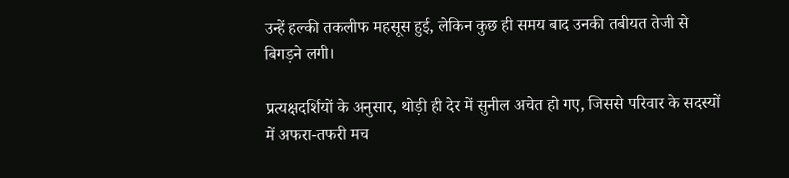उन्हें हल्की तकलीफ महसूस हुई, लेकिन कुछ ही समय बाद उनकी तबीयत तेजी से बिगड़ने लगी।

प्रत्यक्षदर्शियों के अनुसार, थोड़ी ही देर में सुनील अचेत हो गए, जिससे परिवार के सदस्यों में अफरा-तफरी मच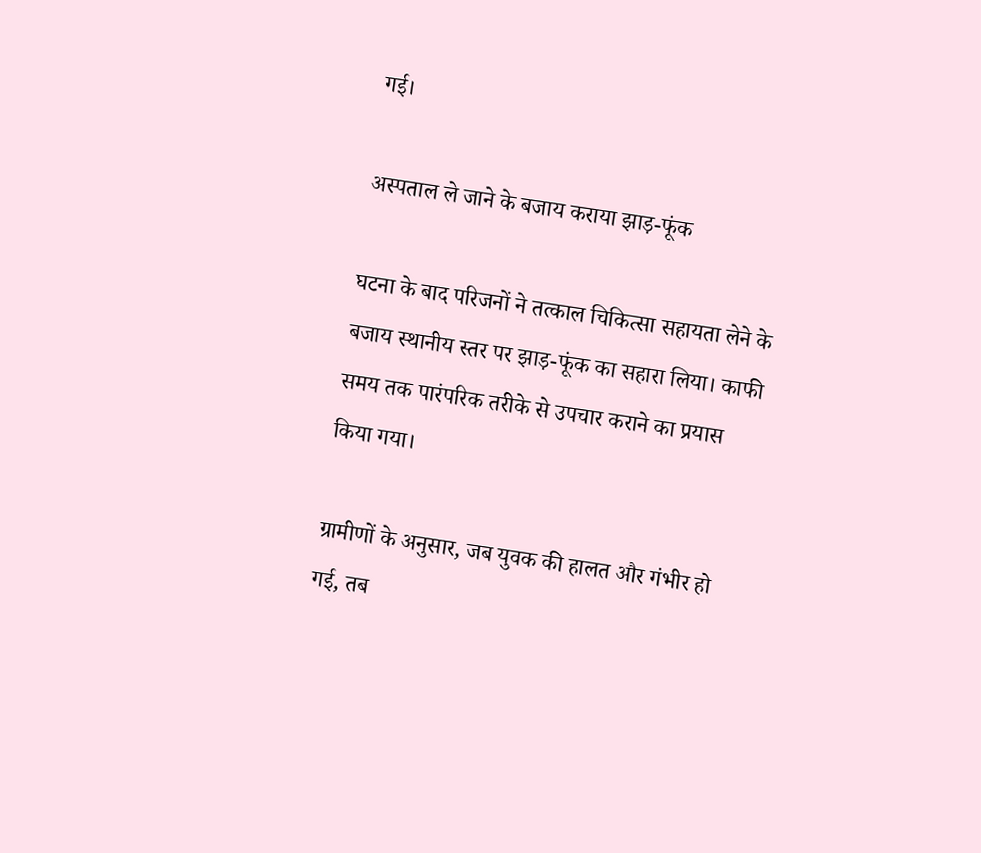गई।

अस्पताल ले जाने के बजाय कराया झाड़-फूंक

घटना के बाद परिजनों ने तत्काल चिकित्सा सहायता लेने के बजाय स्थानीय स्तर पर झाड़-फूंक का सहारा लिया। काफी समय तक पारंपरिक तरीके से उपचार कराने का प्रयास किया गया।

ग्रामीणों के अनुसार, जब युवक की हालत और गंभीर हो गई, तब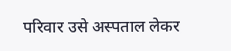परिवार उसे अस्पताल लेकर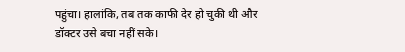पहुंचा। हालांकि, तब तक काफी देर हो चुकी थी और डॉक्टर उसे बचा नहीं सके।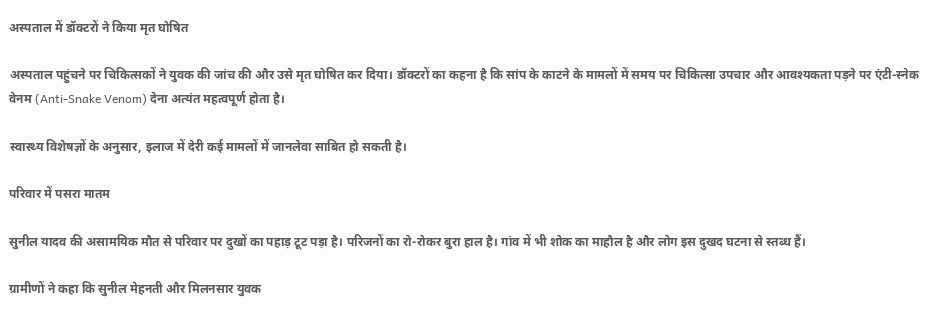अस्पताल में डॉक्टरों ने किया मृत घोषित

अस्पताल पहुंचने पर चिकित्सकों ने युवक की जांच की और उसे मृत घोषित कर दिया। डॉक्टरों का कहना है कि सांप के काटने के मामलों में समय पर चिकित्सा उपचार और आवश्यकता पड़ने पर एंटी-स्नेक वेनम (Anti-Snake Venom) देना अत्यंत महत्वपूर्ण होता है।

स्वास्थ्य विशेषज्ञों के अनुसार, इलाज में देरी कई मामलों में जानलेवा साबित हो सकती है।

परिवार में पसरा मातम

सुनील यादव की असामयिक मौत से परिवार पर दुखों का पहाड़ टूट पड़ा है। परिजनों का रो-रोकर बुरा हाल है। गांव में भी शोक का माहौल है और लोग इस दुखद घटना से स्तब्ध हैं।

ग्रामीणों ने कहा कि सुनील मेहनती और मिलनसार युवक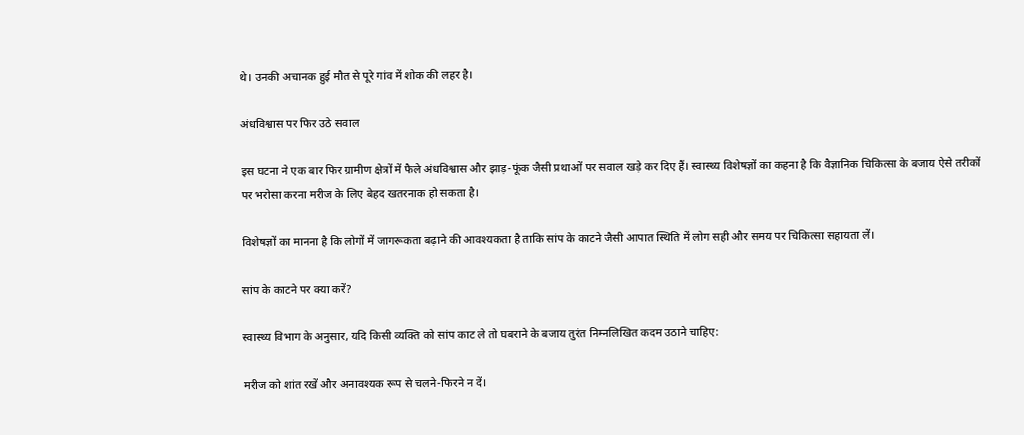थे। उनकी अचानक हुई मौत से पूरे गांव में शोक की लहर है।

अंधविश्वास पर फिर उठे सवाल

इस घटना ने एक बार फिर ग्रामीण क्षेत्रों में फैले अंधविश्वास और झाड़-फूंक जैसी प्रथाओं पर सवाल खड़े कर दिए हैं। स्वास्थ्य विशेषज्ञों का कहना है कि वैज्ञानिक चिकित्सा के बजाय ऐसे तरीकों पर भरोसा करना मरीज के लिए बेहद खतरनाक हो सकता है।

विशेषज्ञों का मानना है कि लोगों में जागरूकता बढ़ाने की आवश्यकता है ताकि सांप के काटने जैसी आपात स्थिति में लोग सही और समय पर चिकित्सा सहायता लें।

सांप के काटने पर क्या करें?

स्वास्थ्य विभाग के अनुसार, यदि किसी व्यक्ति को सांप काट ले तो घबराने के बजाय तुरंत निम्नलिखित कदम उठाने चाहिए:

मरीज को शांत रखें और अनावश्यक रूप से चलने-फिरने न दें।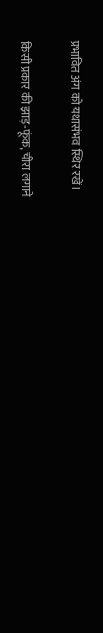प्रभावित अंग को यथासंभव स्थिर रखें।

किसी प्रकार की झाड़-फूंक, चीरा लगाने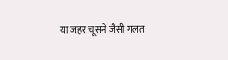या जहर चूसने जैसी गलत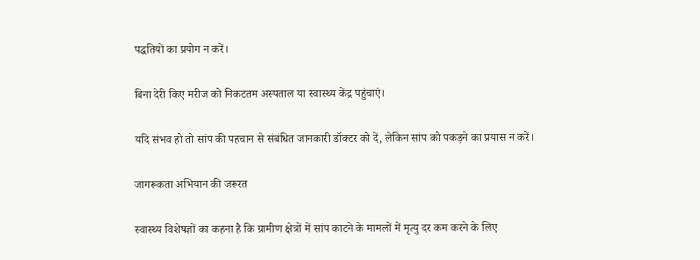पद्धतियों का प्रयोग न करें।

बिना देरी किए मरीज को निकटतम अस्पताल या स्वास्थ्य केंद्र पहुंचाएं।

यदि संभव हो तो सांप की पहचान से संबंधित जानकारी डॉक्टर को दें, लेकिन सांप को पकड़ने का प्रयास न करें।

जागरूकता अभियान की जरूरत

स्वास्थ्य विशेषज्ञों का कहना है कि ग्रामीण क्षेत्रों में सांप काटने के मामलों में मृत्यु दर कम करने के लिए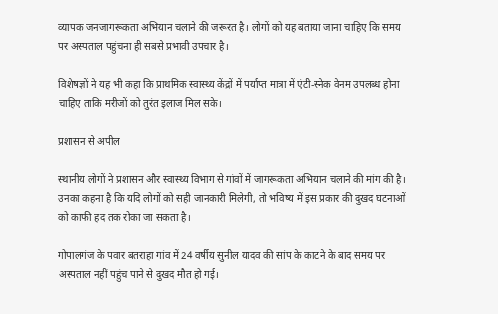व्यापक जनजागरूकता अभियान चलाने की जरूरत है। लोगों को यह बताया जाना चाहिए कि समय पर अस्पताल पहुंचना ही सबसे प्रभावी उपचार है।

विशेषज्ञों ने यह भी कहा कि प्राथमिक स्वास्थ्य केंद्रों में पर्याप्त मात्रा में एंटी-स्नेक वेनम उपलब्ध होना चाहिए ताकि मरीजों को तुरंत इलाज मिल सके।

प्रशासन से अपील

स्थानीय लोगों ने प्रशासन और स्वास्थ्य विभाग से गांवों में जागरूकता अभियान चलाने की मांग की है। उनका कहना है कि यदि लोगों को सही जानकारी मिलेगी, तो भविष्य में इस प्रकार की दुखद घटनाओं को काफी हद तक रोका जा सकता है।

गोपालगंज के पवार बतराहा गांव में 24 वर्षीय सुनील यादव की सांप के काटने के बाद समय पर अस्पताल नहीं पहुंच पाने से दुखद मौत हो गई।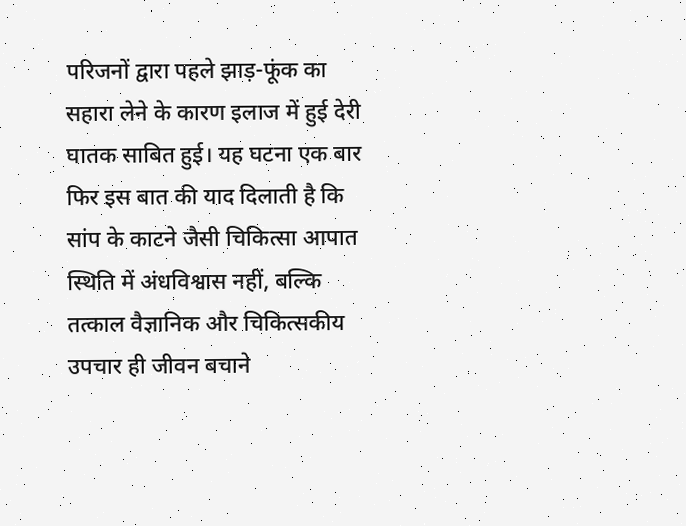परिजनों द्वारा पहले झाड़-फूंक का सहारा लेने के कारण इलाज में हुई देरी घातक साबित हुई। यह घटना एक बार फिर इस बात की याद दिलाती है कि सांप के काटने जैसी चिकित्सा आपात स्थिति में अंधविश्वास नहीं, बल्कि तत्काल वैज्ञानिक और चिकित्सकीय उपचार ही जीवन बचाने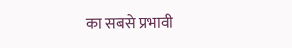का सबसे प्रभावी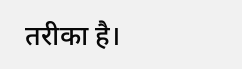तरीका है।